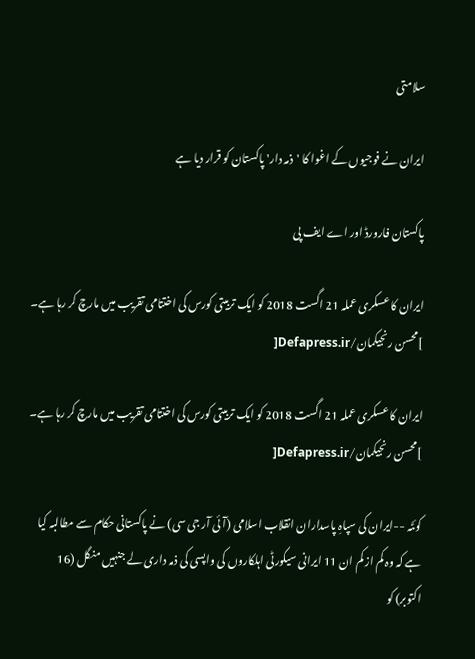سلامتی

ایران نے فوجیوں کے اغوا کا 'ذمہ دار' پاکستان کو قرار دیا ہے

پاکستان فارورڈ اور اے ایف پی

ایران کا عسکری عملہ 21 اگست 2018 کو ایک تربیتی کورس کی اختتامی تقریب میں مارچ کر رہا ہے۔ ]محسن رنجیکمان/Defapress.ir[

ایران کا عسکری عملہ 21 اگست 2018 کو ایک تربیتی کورس کی اختتامی تقریب میں مارچ کر رہا ہے۔ ]محسن رنجیکمان/Defapress.ir[

کوئٹہ --ایران کی سپاہِ پاسداران انقلاب اسلامی (آئی آر جی سی) نے پاکستانی حکام سے مطالبہ کیا ہے کہ وہ کم از کم ان 11 ایرانی سیکورٹی اہلکاروں کی واپسی کی ذمہ داری لے جنہیں منگل (16 اکتوبر) کو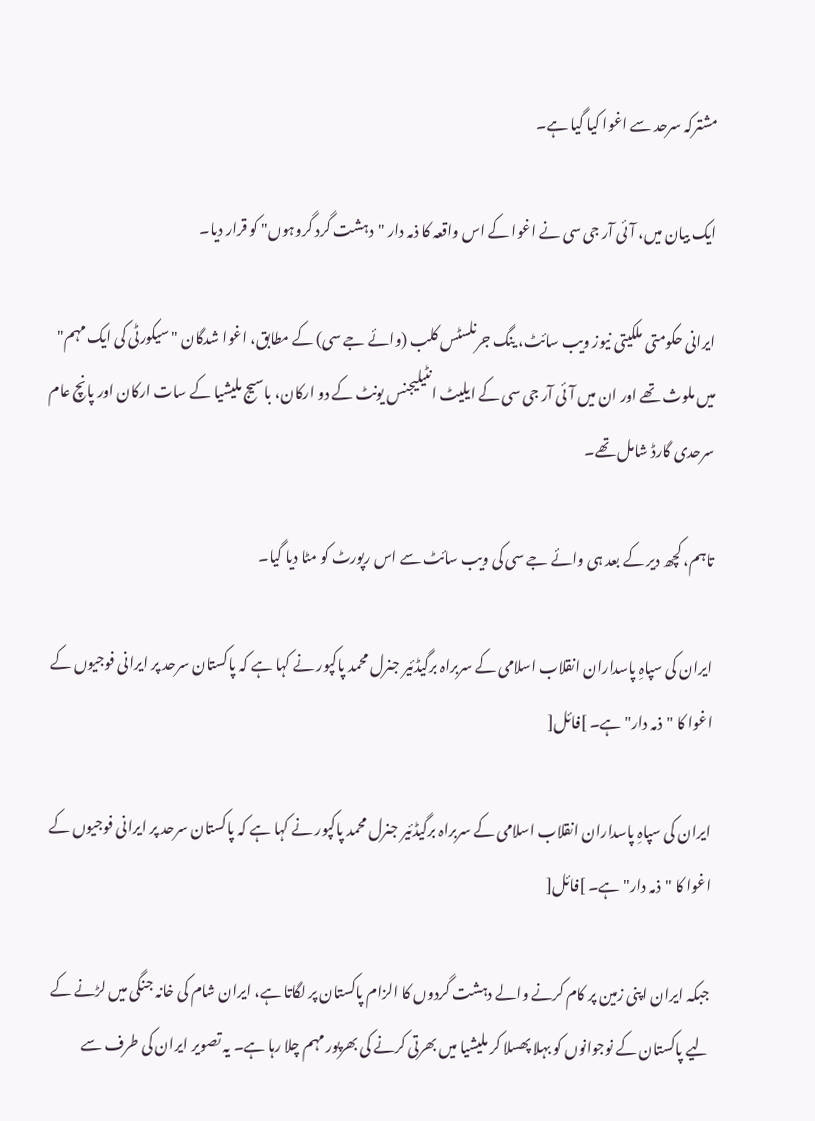مشترکہ سرحد سے اغوا کیا گیا ہے۔

ایک بیان میں، آئی آر جی سی نے اغوا کے اس واقعہ کا ذمہ دار "دہشت گرد گروہوں" کو قرار دیا۔

ایرانی حکومتی ملکیتی نیوز ویب سائٹ، ینگ جرنلسٹس کلب (وائے جے سی) کے مطابق، اغوا شدگان "سیکورٹی کی ایک مہم" میں ملوث تھے اور ان میں آئی آر جی سی کے ایلیٹ انٹیلیجنس یونٹ کے دو ارکان، باسیج ملیشیا کے سات ارکان اور پانچ عام سرحدی گارڈ شامل تھے۔

تاہم، کچھ دیر کے بعد ہی وائے جے سی کی ویب سائٹ سے اس رپورٹ کو مٹا دیا گیا۔

ایران کی سپاہِ پاسداران انقلاب اسلامی کے سربراہ برگیڈئیر جنرل محمد پاکپور نے کہا ہے کہ پاکستان سرحد پر ایرانی فوجیوں کے اغوا کا "ذمہ دار" ہے۔ ]فائل[

ایران کی سپاہِ پاسداران انقلاب اسلامی کے سربراہ برگیڈئیر جنرل محمد پاکپور نے کہا ہے کہ پاکستان سرحد پر ایرانی فوجیوں کے اغوا کا "ذمہ دار" ہے۔ ]فائل[

جبکہ ایران اپنی زمین پر کام کرنے والے دہشت گردوں کا الزام پاکستان پر لگاتا ہے، ایران شام کی خانہ جنگی میں لڑنے کے لیے پاکستان کے نوجوانوں کو بہلا پھسلا کر ملیشیا میں بھرتی کرنے کی بھرپور مہم چلا رہا ہے۔ یہ تصویر ایران کی طرف سے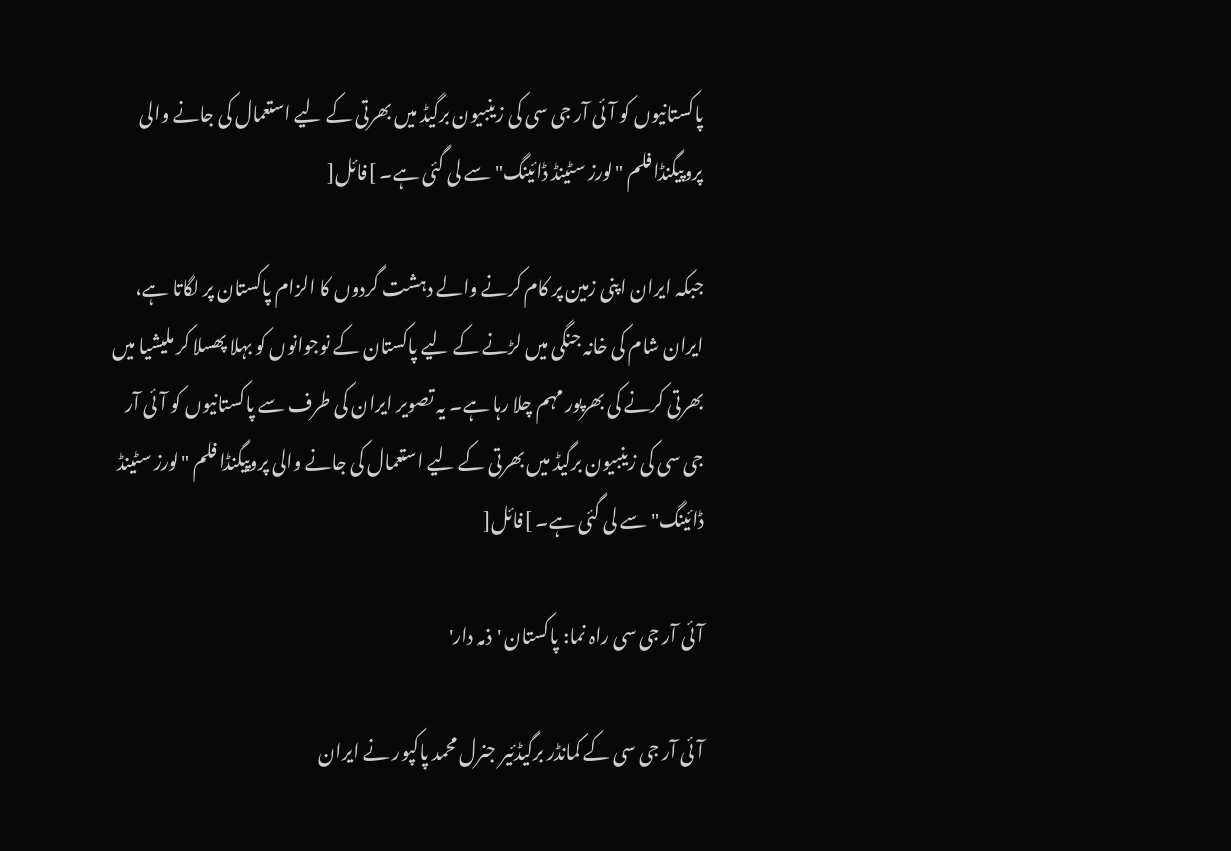پاکستانیوں کو آئی آر جی سی کی زینبیون برگیڈ میں بھرتی کے لیے استعمال کی جانے والی پروپیگنڈا فلم "لورز سٹینڈ ڈائینگ" سے لی گئی ہے۔ ]فائل[

جبکہ ایران اپنی زمین پر کام کرنے والے دہشت گردوں کا الزام پاکستان پر لگاتا ہے، ایران شام کی خانہ جنگی میں لڑنے کے لیے پاکستان کے نوجوانوں کو بہلا پھسلا کر ملیشیا میں بھرتی کرنے کی بھرپور مہم چلا رہا ہے۔ یہ تصویر ایران کی طرف سے پاکستانیوں کو آئی آر جی سی کی زینبیون برگیڈ میں بھرتی کے لیے استعمال کی جانے والی پروپیگنڈا فلم "لورز سٹینڈ ڈائینگ" سے لی گئی ہے۔ ]فائل[

آئی آر جی سی راہ نما: پاکستان 'ذمہ دار'

آئی آر جی سی کے کمانڈر برگیڈئیر جنرل محمد پاکپور نے ایران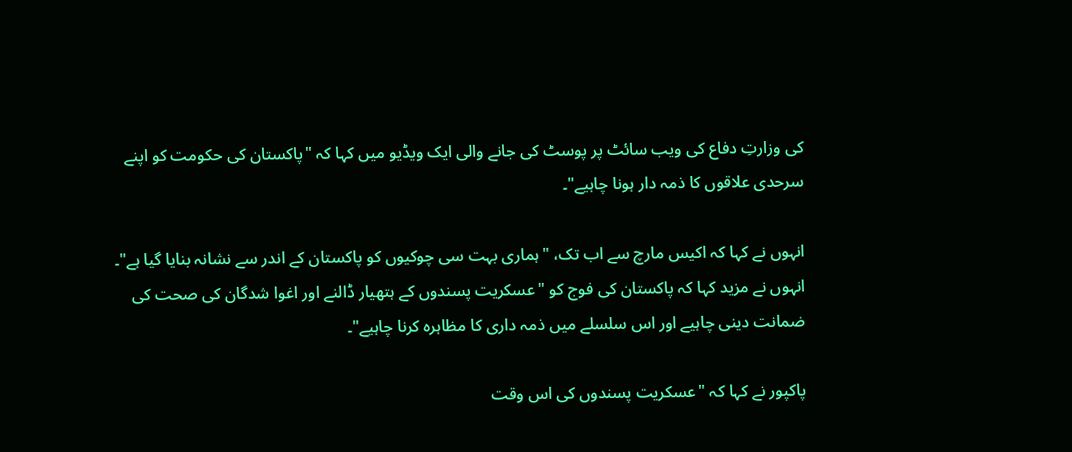کی وزارتِ دفاع کی ویب سائٹ پر پوسٹ کی جانے والی ایک ویڈیو میں کہا کہ "پاکستان کی حکومت کو اپنے سرحدی علاقوں کا ذمہ دار ہونا چاہیے"۔

انہوں نے کہا کہ اکیس مارچ سے اب تک، "ہماری بہت سی چوکیوں کو پاکستان کے اندر سے نشانہ بنایا گیا ہے"۔ انہوں نے مزید کہا کہ پاکستان کی فوج کو "عسکریت پسندوں کے ہتھیار ڈالنے اور اغوا شدگان کی صحت کی ضمانت دینی چاہیے اور اس سلسلے میں ذمہ داری کا مظاہرہ کرنا چاہیے"۔

پاکپور نے کہا کہ "عسکریت پسندوں کی اس وقت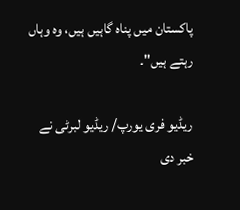پاکستان میں پناہ گاہیں ہیں، وہ وہاں رہتے ہیں"۔

ریڈیو فری یورپ/ ریڈیو لبرٹی نے خبر دی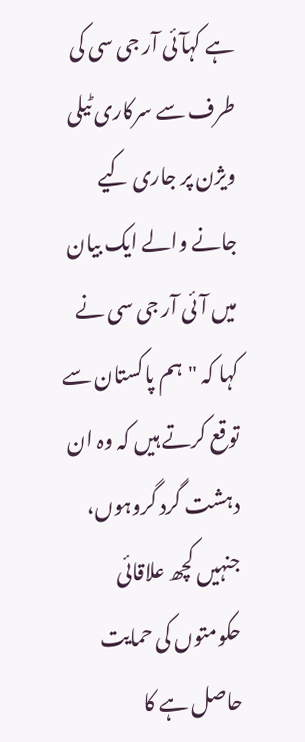ہے کہآئی آر جی سی کی طرف سے سرکاری ٹیلی ویژن پر جاری کیے جانے والے ایک بیان میں آئی آر جی سی نے کہا کہ "ہم پاکستان سے توقع کرتے ہیں کہ وہ ان دہشت گرد گروہوں، جنہیں کچھ علاقائی حکومتوں کی حمایت حاصل ہے کا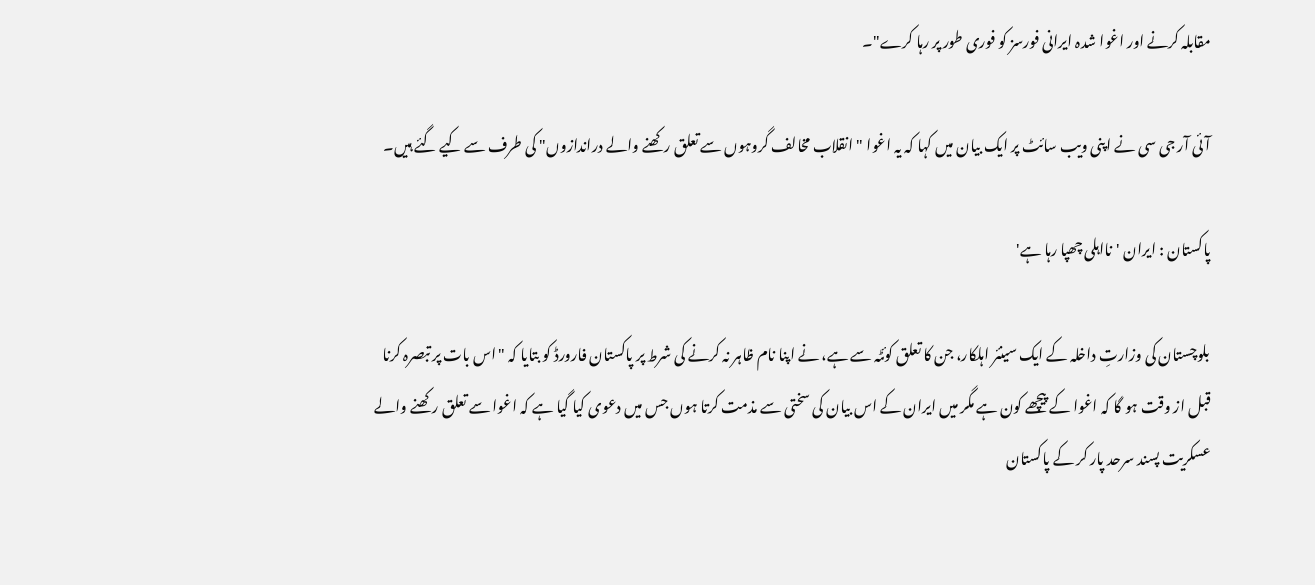مقابلہ کرنے اور اغوا شدہ ایرانی فورسز کو فوری طور پر رہا کرے"۔

آئی آر جی سی نے اپنی ویب سائٹ پر ایک بیان میں کہا کہ یہ اغوا "انقلاب مخالف گروہوں سے تعلق رکھنے والے دراندازوں" کی طرف سے کیے گئے ہیں۔

پاکستان : ایران 'نااہلی چھپا رہا ہے'

بلوچستان کی وزارتِ داخلہ کے ایک سینئر اہلکار، جن کا تعلق کوئٹہ سے ہے، نے اپنا نام ظاہر نہ کرنے کی شرط پر پاکستان فارورڈ کو بتایا کہ "اس بات پر تبصرہ کرنا قبل از وقت ہو گا کہ اغوا کے پیچھے کون ہے مگر میں ایران کے اس بیان کی سختی سے مذمت کرتا ہوں جس میں دعوی کیا گیا ہے کہ اغوا سے تعلق رکھنے والے عسکریت پسند سرحد پار کر کے پاکستان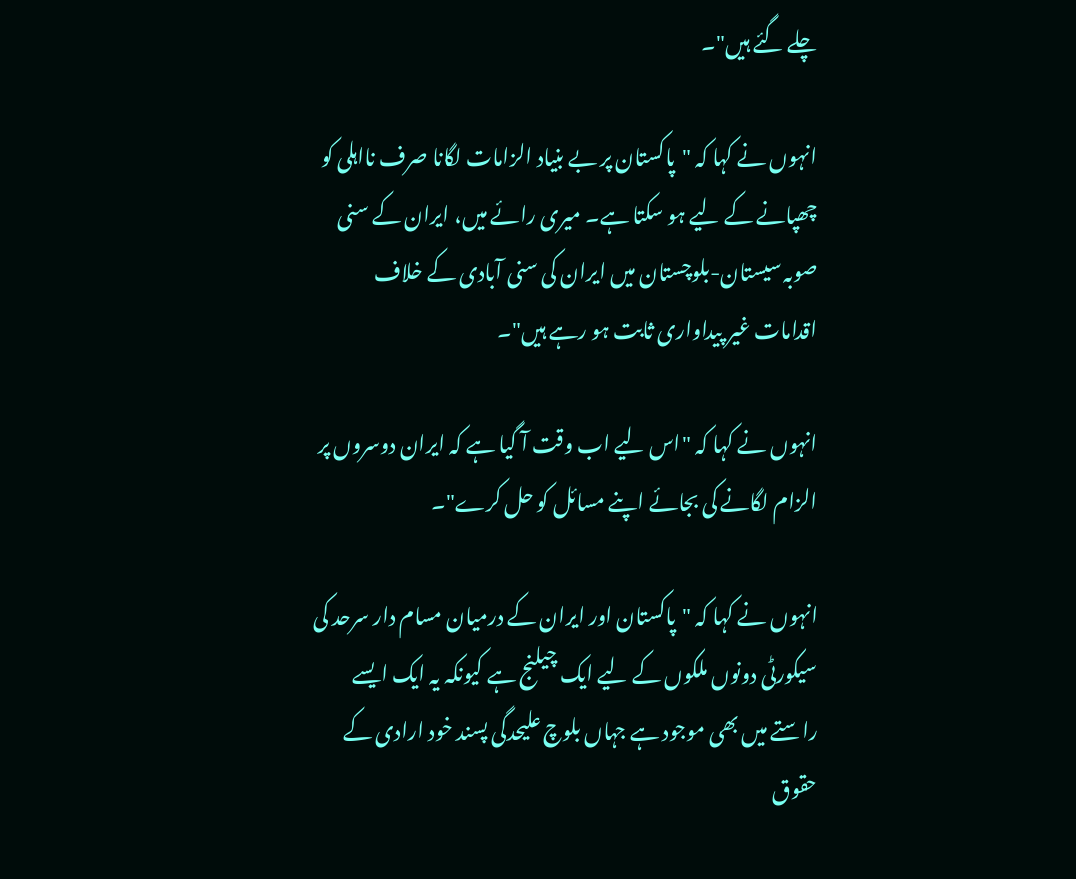چلے گئے ہیں"۔

انہوں نے کہا کہ "پاکستان پر بے بنیاد الزامات لگانا صرف نااہلی کو چھپانے کے لیے ہو سکتا ہے۔ میری رائے میں، ایران کے سنی صوبہ سیستان-بلوچستان میں ایران کی سنی آبادی کے خلاف اقدامات غیر پیداواری ثابت ہو رہے ہیں"۔

انہوں نے کہا کہ "اس لیے اب وقت آ گیا ہے کہ ایران دوسروں پر الزام لگانے کی بجائے اپنے مسائل کو حل کرے"۔

انہوں نے کہا کہ "پاکستان اور ایران کے درمیان مسام دار سرحد کی سیکورٹی دونوں ملکوں کے لیے ایک چیلنج ہے کیونکہ یہ ایک ایسے راستے میں بھی موجود ہے جہاں بلوچ علیحدگی پسند خود ارادی کے حقوق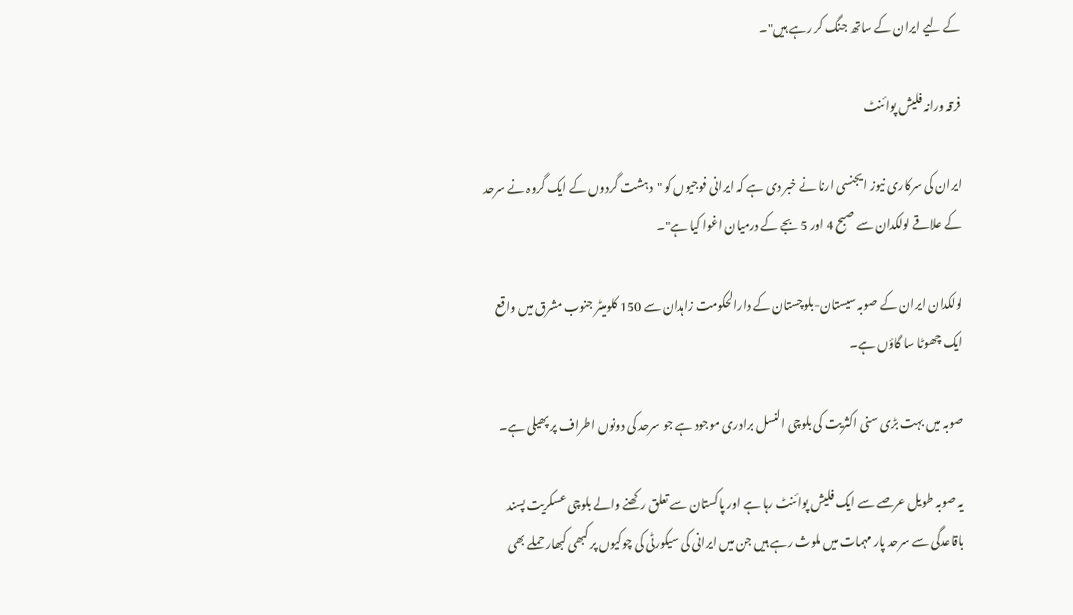کے لیے ایران کے ساتھ جنگ کر رہے ہیں"۔

فرقہ ورانہ فلیش پوائنٹ

ایران کی سرکاری نیوز ایجنسی ارنا نے خبر دی ہے کہ ایرانی فوجیوں کو "دہشت گردوں کے ایک گروہ نے سرحد کے علاقے لولکدان سے صبح 4 اور 5 بجے کے درمیان اغوا کیا ہے"۔

لولکدان ایران کے صوبہ سیستان-بلوچستان کے دارالحکومت زاہدان سے 150 کلومیٹر جنوب مشرق میں واقع ایک چھوٹا سا گاؤں ہے۔

صوبہ میں بہت بڑی سنی اکثریت کی بلوچی النسل برادری موجود ہے جو سرحد کی دونوں اطراف پر پھیلی ہے۔

یہ صوبہ طویل عرصے سے ایک فلیش پوائنٹ رہا ہے اور پاکستان سے تعلق رکھنے والے بلوچی عسکریت پسند باقاعدگی سے سرحد پار مہمات میں ملوث رہے ہیں جن میں ایرانی کی سیکورٹی کی چوکیوں پر کبھی کبھار حملے بھی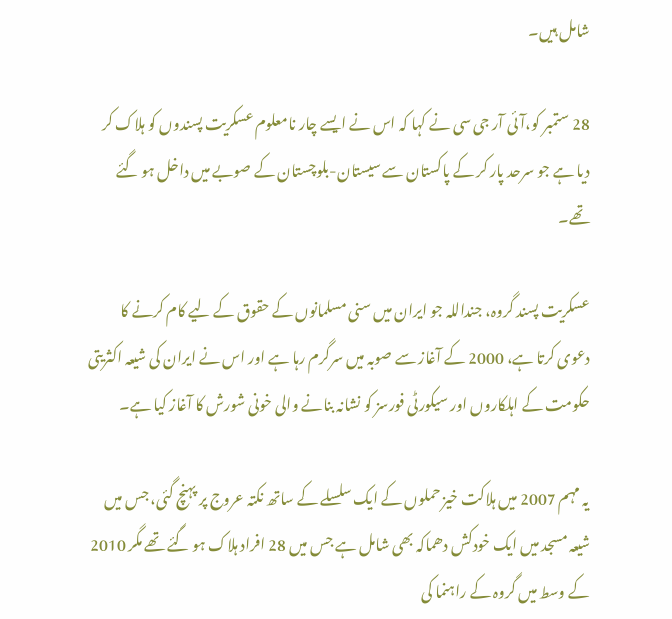شامل ہیں۔

28 ستمبر کو،آئی آر جی سی نے کہا کہ اس نے ایسے چار نامعلوم عسکریت پسندوں کو ہلاک کر دیا ہے جو سرحد پار کر کے پاکستان سے سیستان-بلوچستان کے صوبے میں داخل ہو گئے تھے۔

عسکریت پسند گروہ، جنداللہ جو ایران میں سنی مسلمانوں کے حقوق کے لیے کام کرنے کا دعوی کرتا ہے، 2000 کے آغاز سے صوبہ میں سرگرم رہا ہے اور اس نے ایران کی شیعہ اکثریتی حکومت کے اہلکاروں اور سیکورٹی فورسز کو نشانہ بنانے والی خونی شورش کا آغاز کیا ہے۔

یہ مہم 2007 میں ہلاکت خیز حملوں کے ایک سلسلے کے ساتھ نکتہ عروج پر پہنچ گئی، جس میں شیعہ مسجد میں ایک خودکش دھماکہ بھی شامل ہے جس میں 28 افراد ہلاک ہو گئے تھے مگر 2010 کے وسط میں گروہ کے راہنما کی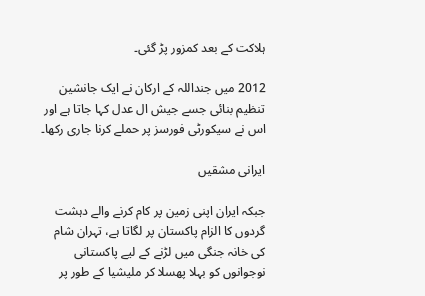ہلاکت کے بعد کمزور پڑ گئی۔

2012 میں جنداللہ کے ارکان نے ایک جانشین تنظیم بنائی جسے جیش ال عدل کہا جاتا ہے اور اس نے سیکورٹی فورسز پر حملے کرنا جاری رکھا۔

ایرانی مشقیں

جبکہ ایران اپنی زمین پر کام کرنے والے دہشت گردوں کا الزام پاکستان پر لگاتا ہے، تہران شام کی خانہ جنگی میں لڑنے کے لیے پاکستانی نوجوانوں کو بہلا پھسلا کر ملیشیا کے طور پر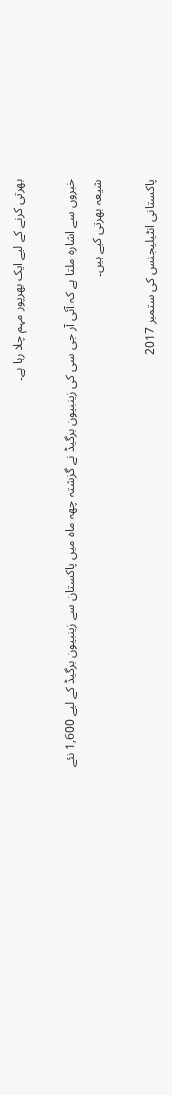بھرتی کرنے کے لیے ایک بھرپور مہم چلا رہا ہے۔

خبروں سے اشارہ ملتا ہے کہ آئی آر جی سی کی زینبیون برگیڈ نے گزشتہ چھہ ماہ میں پاکستان سے زینبیون برگیڈ کے لیے 1,600 نئے شیعہ بھرتی کیے ہیں۔

پاکستانی انٹیلیجنس کی ستمبر 2017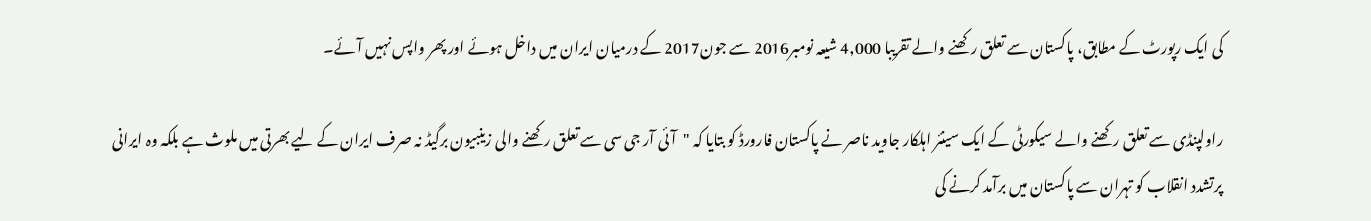کی ایک رپورٹ کے مطابق، پاکستان سے تعلق رکھنے والے تقریبا 4,000 شیعہ نومبر2016 سے جون2017 کے درمیان ایران میں داخل ہوئے اور پھر واپس نہیں آئے۔

راولپنڈی سے تعلق رکھنے والے سیکورٹی کے ایک سینئر اہلکار جاوید ناصر نے پاکستان فارورڈ کو بتایا کہ "آئی آر جی سی سے تعلق رکھنے والی زینبیون برگیڈ نہ صرف ایران کے لیے بھرتی میں ملوث ہے بلکہ وہ ایرانی پرتشدد انقلاب کو تہران سے پاکستان میں برآمد کرنے کی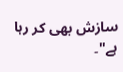سازش بھی کر رہا ہے"۔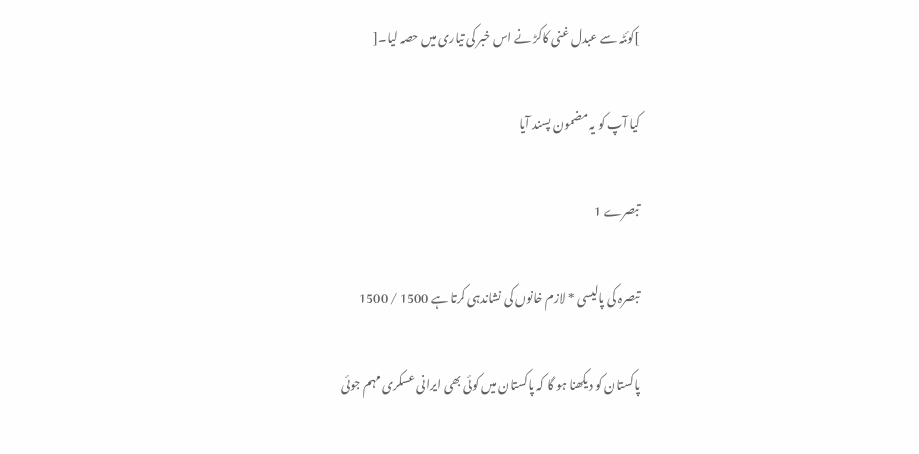]کوئٹہ سے عبدل غنی کاکڑ نے اس خبر کی تیاری میں حصہ لیا۔[

کیا آپ کو یہ مضمون پسند آیا

تبصرے 1

تبصرہ کی پالیسی * لازم خانوں کی نشاندہی کرتا ہے 1500 / 1500

پاکستان کو دیکھنا ہو گا کہ پاکستان میں کوئی بھی ایرانی عسکری مہم جوئی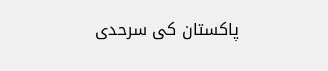پاکستان کی سرحدی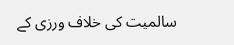سالمیت کی خلاف ورزی کے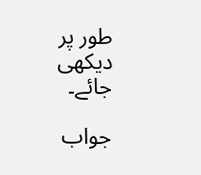طور پر دیکھی جائے۔

جواب